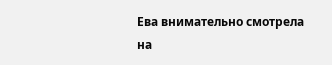Ева внимательно смотрела на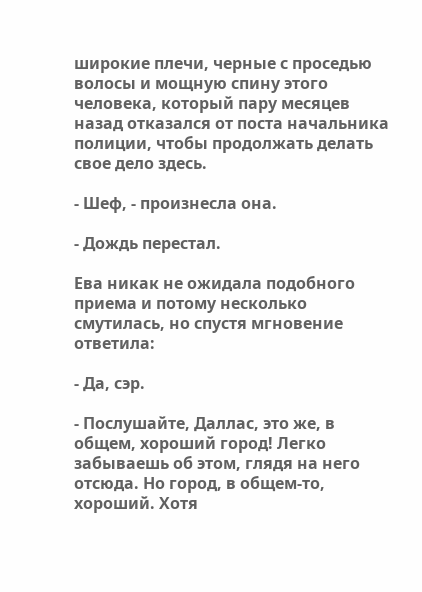широкие плечи, черные с проседью волосы и мощную спину этого человека, который пару месяцев назад отказался от поста начальника полиции, чтобы продолжать делать свое дело здесь.

- Шеф, - произнесла она.

- Дождь перестал.

Ева никак не ожидала подобного приема и потому несколько смутилась, но спустя мгновение ответила:

- Да, сэр.

- Послушайте, Даллас, это же, в общем, хороший город! Легко забываешь об этом, глядя на него отсюда. Но город, в общем-то, хороший. Хотя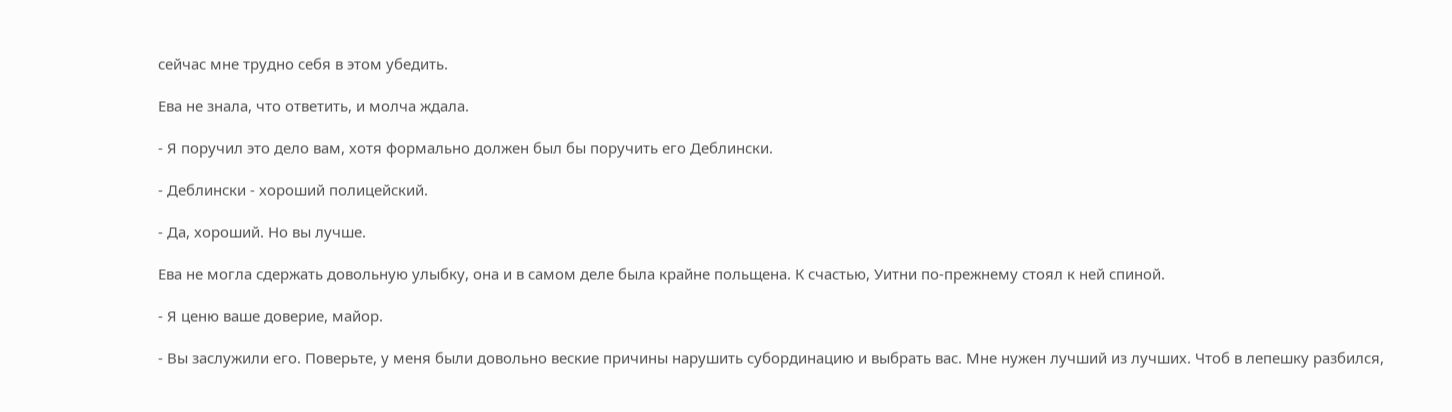сейчас мне трудно себя в этом убедить.

Ева не знала, что ответить, и молча ждала.

- Я поручил это дело вам, хотя формально должен был бы поручить его Деблински.

- Деблински - хороший полицейский.

- Да, хороший. Но вы лучше.

Ева не могла сдержать довольную улыбку, она и в самом деле была крайне польщена. К счастью, Уитни по-прежнему стоял к ней спиной.

- Я ценю ваше доверие, майор.

- Вы заслужили его. Поверьте, у меня были довольно веские причины нарушить субординацию и выбрать вас. Мне нужен лучший из лучших. Чтоб в лепешку разбился,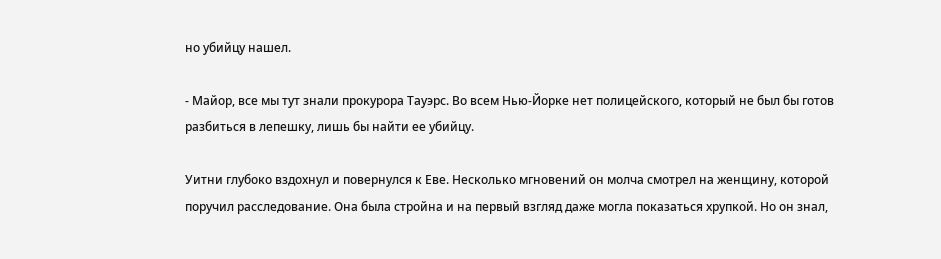но убийцу нашел.

- Майор, все мы тут знали прокурора Тауэрс. Во всем Нью-Йорке нет полицейского, который не был бы готов разбиться в лепешку, лишь бы найти ее убийцу.

Уитни глубоко вздохнул и повернулся к Еве. Несколько мгновений он молча смотрел на женщину, которой поручил расследование. Она была стройна и на первый взгляд даже могла показаться хрупкой. Но он знал,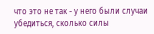что это не так - у него были случаи убедиться, сколько силы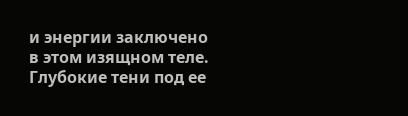и энергии заключено в этом изящном теле. Глубокие тени под ее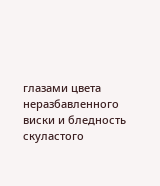глазами цвета неразбавленного виски и бледность скуластого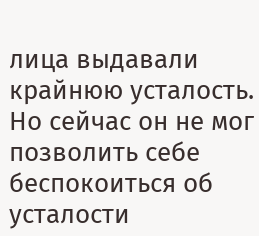лица выдавали крайнюю усталость. Но сейчас он не мог позволить себе беспокоиться об усталости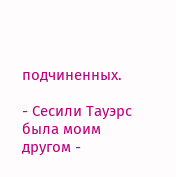подчиненных.

- Сесили Тауэрс была моим другом -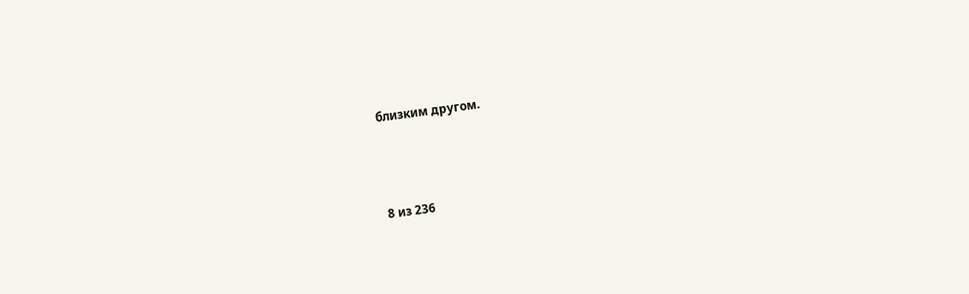близким другом.



8 из 236